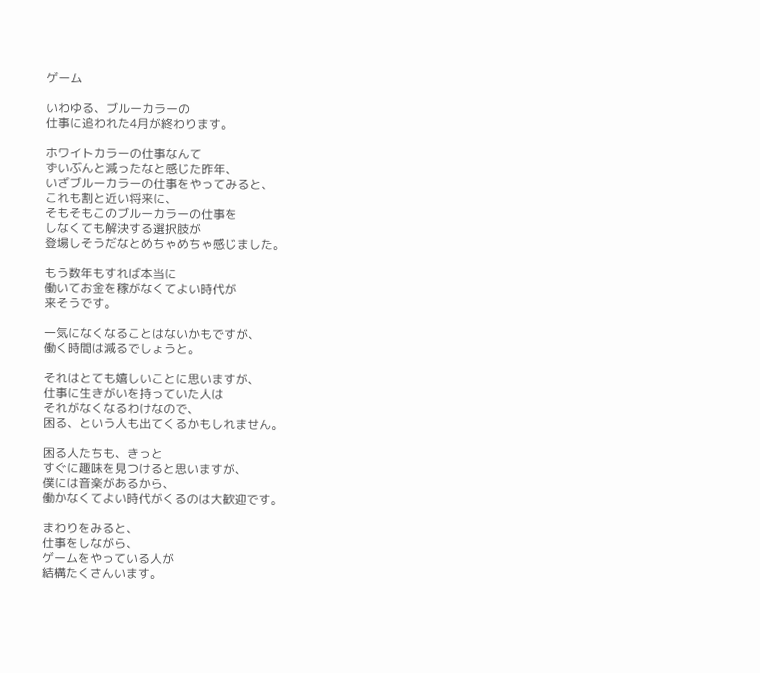ゲーム

いわゆる、ブルーカラーの
仕事に追われた4月が終わります。

ホワイトカラーの仕事なんて
ずいぶんと減ったなと感じた昨年、
いざブルーカラーの仕事をやってみると、
これも割と近い将来に、
そもそもこのブルーカラーの仕事を
しなくても解決する選択肢が
登場しそうだなとめちゃめちゃ感じました。

もう数年もすれば本当に
働いてお金を稼がなくてよい時代が
来そうです。

一気になくなることはないかもですが、
働く時間は減るでしょうと。

それはとても嬉しいことに思いますが、
仕事に生きがいを持っていた人は
それがなくなるわけなので、
困る、という人も出てくるかもしれません。

困る人たちも、きっと
すぐに趣味を見つけると思いますが、
僕には音楽があるから、
働かなくてよい時代がくるのは大歓迎です。

まわりをみると、
仕事をしながら、
ゲームをやっている人が
結構たくさんいます。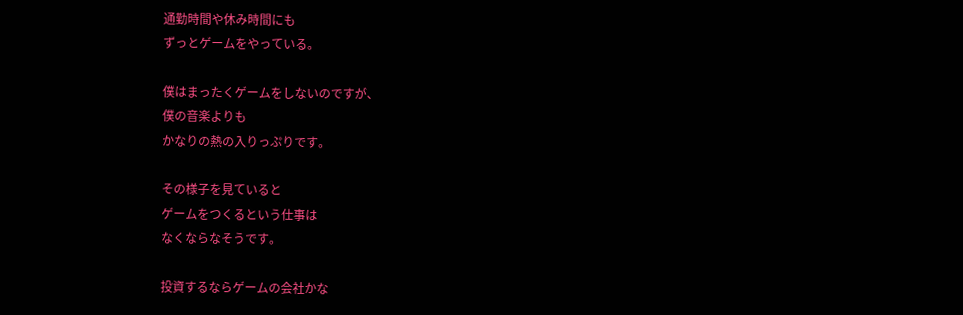通勤時間や休み時間にも
ずっとゲームをやっている。

僕はまったくゲームをしないのですが、
僕の音楽よりも
かなりの熱の入りっぷりです。

その様子を見ていると
ゲームをつくるという仕事は
なくならなそうです。

投資するならゲームの会社かな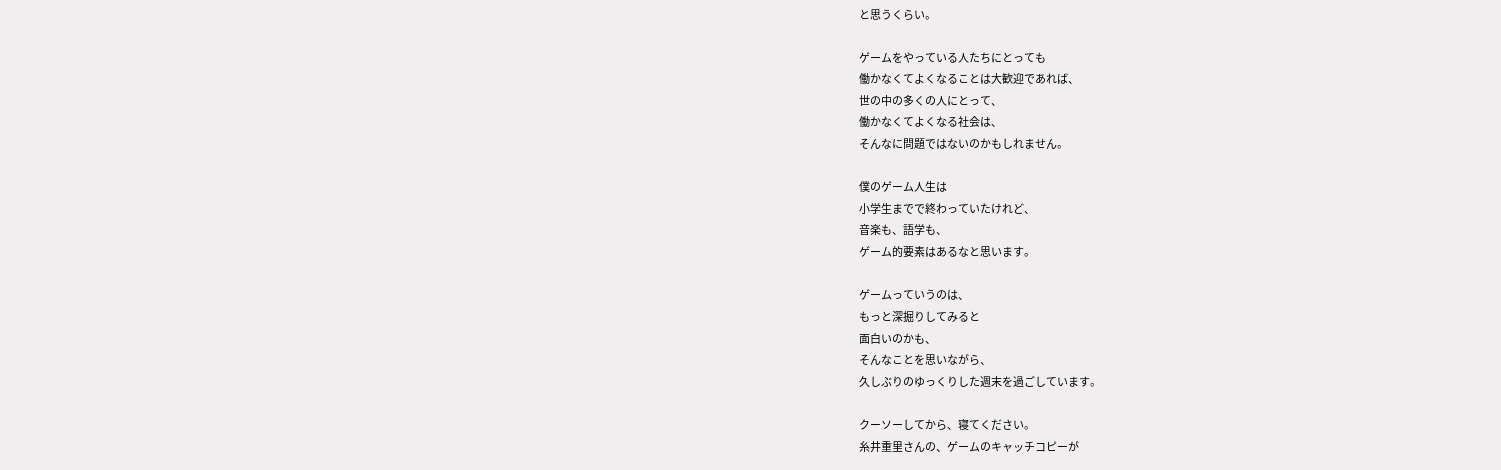と思うくらい。

ゲームをやっている人たちにとっても
働かなくてよくなることは大歓迎であれば、
世の中の多くの人にとって、
働かなくてよくなる社会は、
そんなに問題ではないのかもしれません。

僕のゲーム人生は
小学生までで終わっていたけれど、
音楽も、語学も、
ゲーム的要素はあるなと思います。

ゲームっていうのは、
もっと深掘りしてみると
面白いのかも、
そんなことを思いながら、
久しぶりのゆっくりした週末を過ごしています。

クーソーしてから、寝てください。
糸井重里さんの、ゲームのキャッチコピーが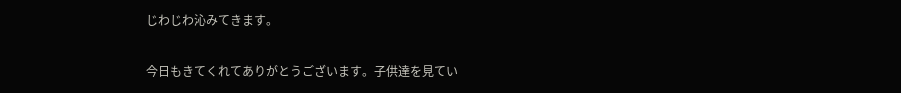じわじわ沁みてきます。

今日もきてくれてありがとうございます。子供達を見てい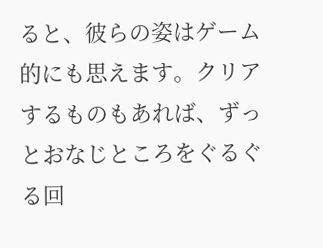ると、彼らの姿はゲーム的にも思えます。クリアするものもあれば、ずっとおなじところをぐるぐる回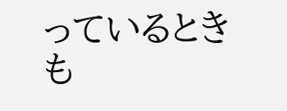っているときも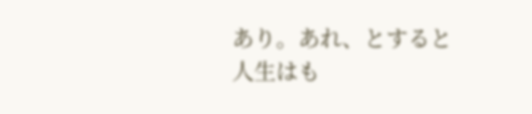あり。あれ、とすると人生はも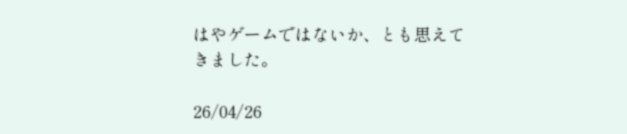はやゲームではないか、とも思えてきました。

26/04/26